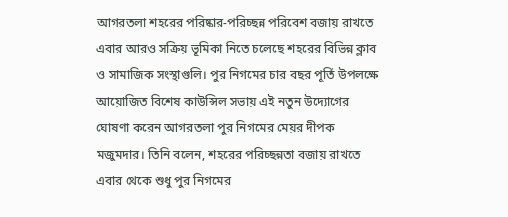আগরতলা শহরের পরিষ্কার-পরিচ্ছন্ন পরিবেশ বজায় রাখতে এবার আরও সক্রিয় ভূমিকা নিতে চলেছে শহরের বিভিন্ন ক্লাব ও সামাজিক সংস্থাগুলি। পুর নিগমের চার বছর পূর্তি উপলক্ষে আয়োজিত বিশেষ কাউন্সিল সভায় এই নতুন উদ্যোগের ঘোষণা করেন আগরতলা পুর নিগমের মেয়র দীপক মজুমদার। তিনি বলেন, শহরের পরিচ্ছন্নতা বজায় রাখতে এবার থেকে শুধু পুর নিগমের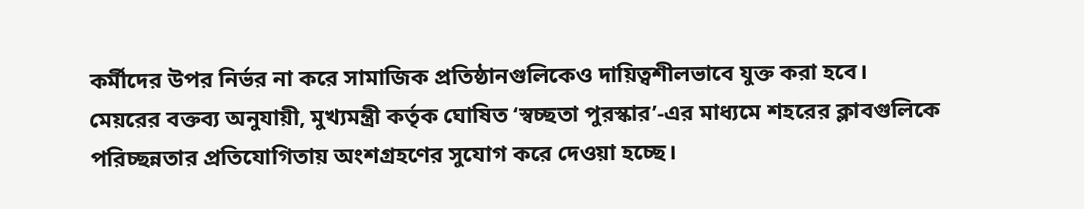কর্মীদের উপর নির্ভর না করে সামাজিক প্রতিষ্ঠানগুলিকেও দায়িত্বশীলভাবে যুক্ত করা হবে।
মেয়রের বক্তব্য অনুযায়ী, মুখ্যমন্ত্রী কর্তৃক ঘোষিত ‘স্বচ্ছতা পুরস্কার’-এর মাধ্যমে শহরের ক্লাবগুলিকে পরিচ্ছন্নতার প্রতিযোগিতায় অংশগ্রহণের সুযোগ করে দেওয়া হচ্ছে।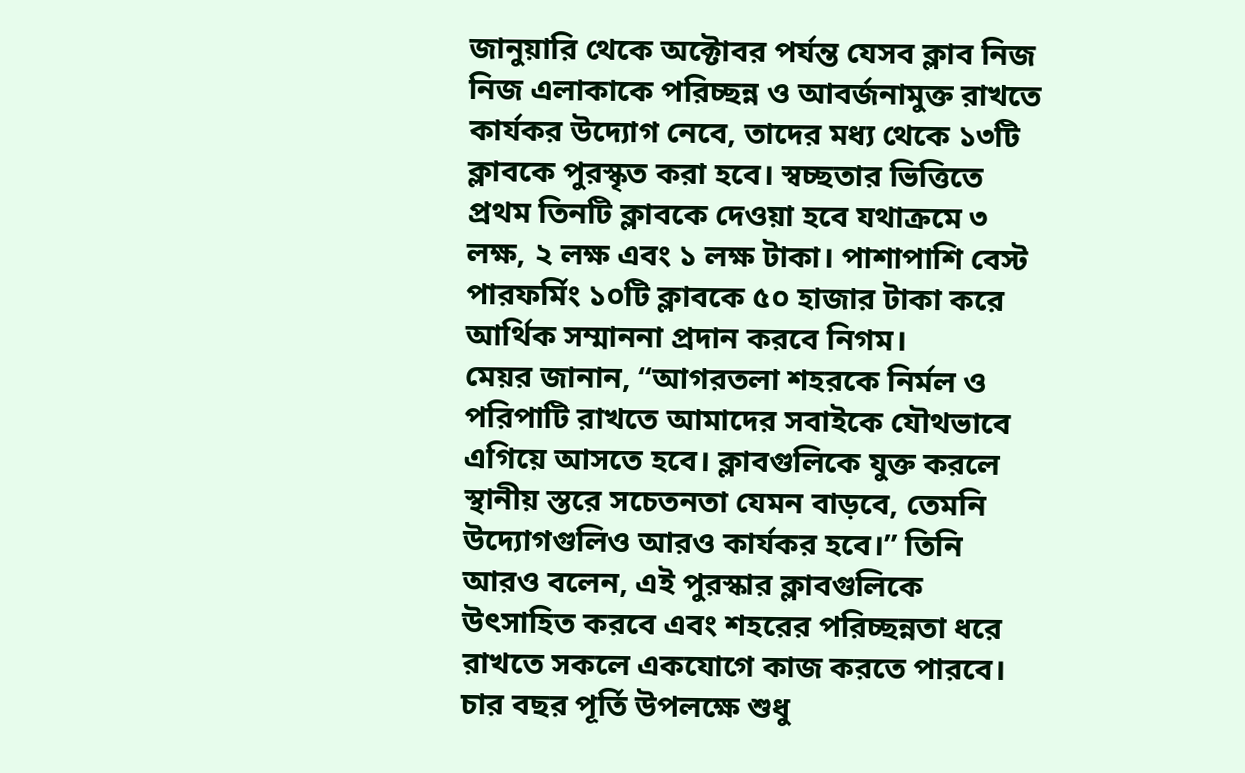জানুয়ারি থেকে অক্টোবর পর্যন্ত যেসব ক্লাব নিজ নিজ এলাকাকে পরিচ্ছন্ন ও আবর্জনামুক্ত রাখতে কার্যকর উদ্যোগ নেবে, তাদের মধ্য থেকে ১৩টি ক্লাবকে পুরস্কৃত করা হবে। স্বচ্ছতার ভিত্তিতে প্রথম তিনটি ক্লাবকে দেওয়া হবে যথাক্রমে ৩ লক্ষ, ২ লক্ষ এবং ১ লক্ষ টাকা। পাশাপাশি বেস্ট পারফর্মিং ১০টি ক্লাবকে ৫০ হাজার টাকা করে আর্থিক সম্মাননা প্রদান করবে নিগম।
মেয়র জানান, “আগরতলা শহরকে নির্মল ও পরিপাটি রাখতে আমাদের সবাইকে যৌথভাবে এগিয়ে আসতে হবে। ক্লাবগুলিকে যুক্ত করলে স্থানীয় স্তরে সচেতনতা যেমন বাড়বে, তেমনি উদ্যোগগুলিও আরও কার্যকর হবে।” তিনি আরও বলেন, এই পুরস্কার ক্লাবগুলিকে উৎসাহিত করবে এবং শহরের পরিচ্ছন্নতা ধরে রাখতে সকলে একযোগে কাজ করতে পারবে।
চার বছর পূর্তি উপলক্ষে শুধু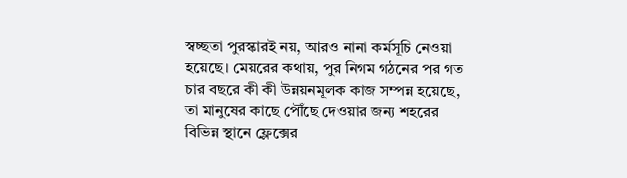স্বচ্ছতা পুরস্কারই নয়, আরও নানা কর্মসূচি নেওয়া হয়েছে। মেয়রের কথায়, পুর নিগম গঠনের পর গত চার বছরে কী কী উন্নয়নমূলক কাজ সম্পন্ন হয়েছে, তা মানুষের কাছে পৌঁছে দেওয়ার জন্য শহরের বিভিন্ন স্থানে ফ্লেক্সের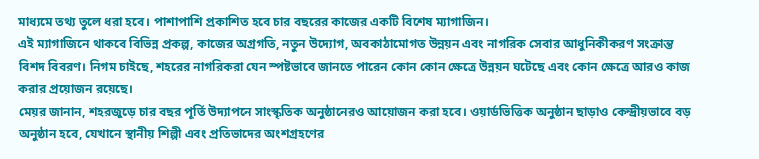মাধ্যমে তথ্য তুলে ধরা হবে। পাশাপাশি প্রকাশিত হবে চার বছরের কাজের একটি বিশেষ ম্যাগাজিন।
এই ম্যাগাজিনে থাকবে বিভিন্ন প্রকল্প, কাজের অগ্রগতি, নতুন উদ্যোগ, অবকাঠামোগত উন্নয়ন এবং নাগরিক সেবার আধুনিকীকরণ সংক্রান্ত বিশদ বিবরণ। নিগম চাইছে, শহরের নাগরিকরা যেন স্পষ্টভাবে জানতে পারেন কোন কোন ক্ষেত্রে উন্নয়ন ঘটেছে এবং কোন ক্ষেত্রে আরও কাজ করার প্রয়োজন রয়েছে।
মেয়র জানান, শহরজুড়ে চার বছর পূর্তি উদ্যাপনে সাংস্কৃতিক অনুষ্ঠানেরও আয়োজন করা হবে। ওয়ার্ডভিত্তিক অনুষ্ঠান ছাড়াও কেন্দ্রীয়ভাবে বড় অনুষ্ঠান হবে, যেখানে স্থানীয় শিল্পী এবং প্রতিভাদের অংশগ্রহণের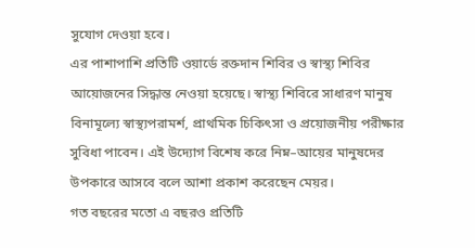সুযোগ দেওয়া হবে।
এর পাশাপাশি প্রতিটি ওয়ার্ডে রক্তদান শিবির ও স্বাস্থ্য শিবির আয়োজনের সিদ্ধান্ত নেওয়া হয়েছে। স্বাস্থ্য শিবিরে সাধারণ মানুষ বিনামূল্যে স্বাস্থ্যপরামর্শ, প্রাথমিক চিকিৎসা ও প্রয়োজনীয় পরীক্ষার সুবিধা পাবেন। এই উদ্যোগ বিশেষ করে নিম্ন–আয়ের মানুষদের উপকারে আসবে বলে আশা প্রকাশ করেছেন মেয়র।
গত বছরের মতো এ বছরও প্রতিটি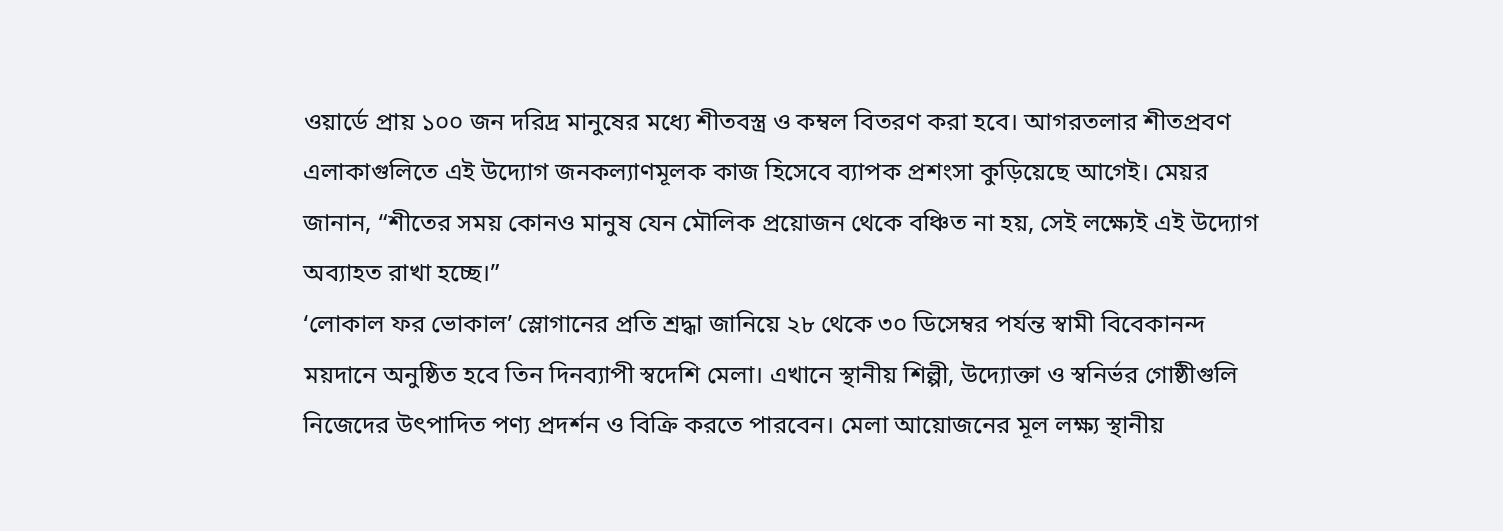ওয়ার্ডে প্রায় ১০০ জন দরিদ্র মানুষের মধ্যে শীতবস্ত্র ও কম্বল বিতরণ করা হবে। আগরতলার শীতপ্রবণ এলাকাগুলিতে এই উদ্যোগ জনকল্যাণমূলক কাজ হিসেবে ব্যাপক প্রশংসা কুড়িয়েছে আগেই। মেয়র জানান, “শীতের সময় কোনও মানুষ যেন মৌলিক প্রয়োজন থেকে বঞ্চিত না হয়, সেই লক্ষ্যেই এই উদ্যোগ অব্যাহত রাখা হচ্ছে।”
‘লোকাল ফর ভোকাল’ স্লোগানের প্রতি শ্রদ্ধা জানিয়ে ২৮ থেকে ৩০ ডিসেম্বর পর্যন্ত স্বামী বিবেকানন্দ ময়দানে অনুষ্ঠিত হবে তিন দিনব্যাপী স্বদেশি মেলা। এখানে স্থানীয় শিল্পী, উদ্যোক্তা ও স্বনির্ভর গোষ্ঠীগুলি নিজেদের উৎপাদিত পণ্য প্রদর্শন ও বিক্রি করতে পারবেন। মেলা আয়োজনের মূল লক্ষ্য স্থানীয়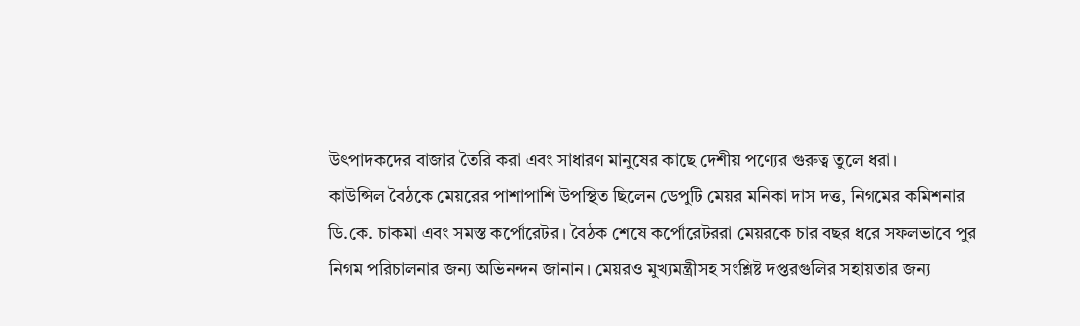উৎপাদকদের বাজার তৈরি করা এবং সাধারণ মানুষের কাছে দেশীয় পণ্যের গুরুত্ব তুলে ধরা।
কাউন্সিল বৈঠকে মেয়রের পাশাপাশি উপস্থিত ছিলেন ডেপুটি মেয়র মনিকা দাস দত্ত, নিগমের কমিশনার ডি.কে. চাকমা এবং সমস্ত কর্পোরেটর। বৈঠক শেষে কর্পোরেটররা মেয়রকে চার বছর ধরে সফলভাবে পুর নিগম পরিচালনার জন্য অভিনন্দন জানান। মেয়রও মুখ্যমন্ত্রীসহ সংশ্লিষ্ট দপ্তরগুলির সহায়তার জন্য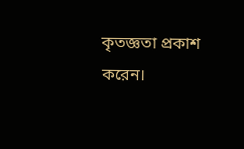কৃতজ্ঞতা প্রকাশ করেন।